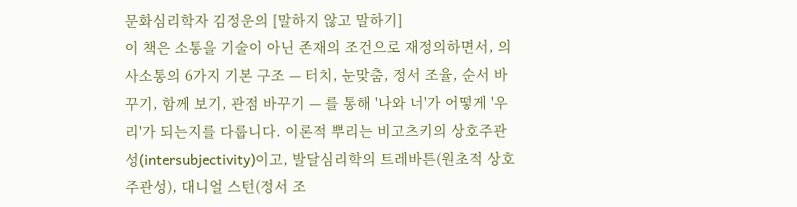문화심리학자 김정운의 [말하지 않고 말하기]
이 책은 소통을 기술이 아닌 존재의 조건으로 재정의하면서, 의사소통의 6가지 기본 구조 — 터치, 눈맞춤, 정서 조율, 순서 바꾸기, 함께 보기, 관점 바꾸기 — 를 통해 '나와 너'가 어떻게 '우리'가 되는지를 다룹니다. 이론적 뿌리는 비고츠키의 상호주관성(intersubjectivity)이고, 발달심리학의 트레바튼(원초적 상호주관성), 대니얼 스턴(정서 조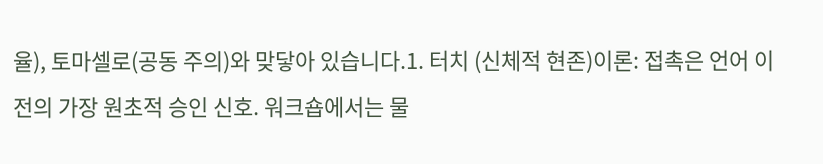율), 토마셀로(공동 주의)와 맞닿아 있습니다.1. 터치 (신체적 현존)이론: 접촉은 언어 이전의 가장 원초적 승인 신호. 워크숍에서는 물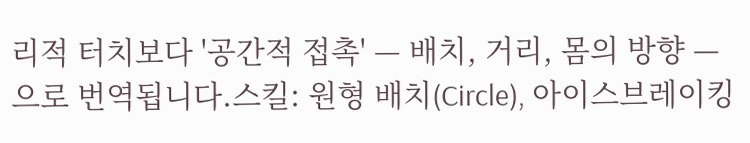리적 터치보다 '공간적 접촉' — 배치, 거리, 몸의 방향 — 으로 번역됩니다.스킬: 원형 배치(Circle), 아이스브레이킹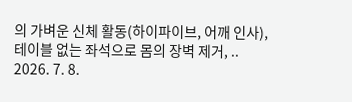의 가벼운 신체 활동(하이파이브, 어깨 인사), 테이블 없는 좌석으로 몸의 장벽 제거, ..
2026. 7. 8.